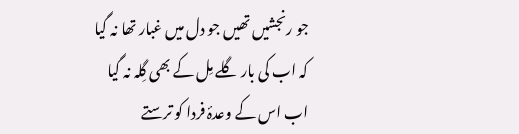جو رنجشیں تھیں جو دل میں غبار تھا نہ گیا
کہ اب کی بار گلے مِل کے بھی گِلہ نہ گیا
اب اس کے وعدۂ فردا کو ترستے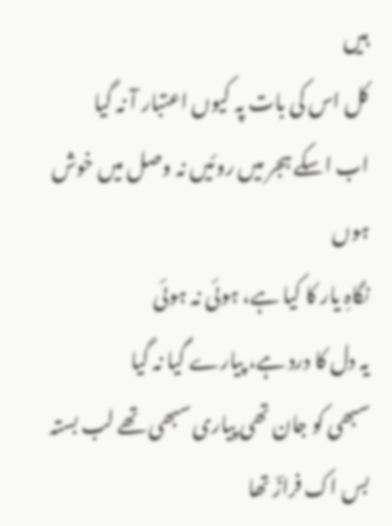ہیں
کل اس کی بات پہ کیوں اعتبار آ نہ گیا
اب اسکے ہجر میں روئیں نہ وصل میں خوش ہوں
نگاہِ یار کا کیا ہے، ہوئی نہ ہوئی
یہ دل کا درد ہے، پیارے گیا نہ گیا
سبھی کو جان تھی پیاری سبھی تھے لب بستہ
بس اک فرازؔ تھا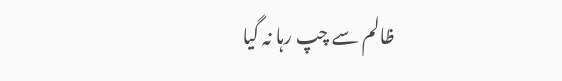ظالم سے چپ رہا نہ گیا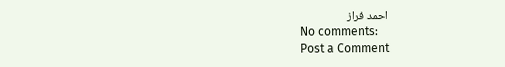احمد فراز
No comments:
Post a Comment